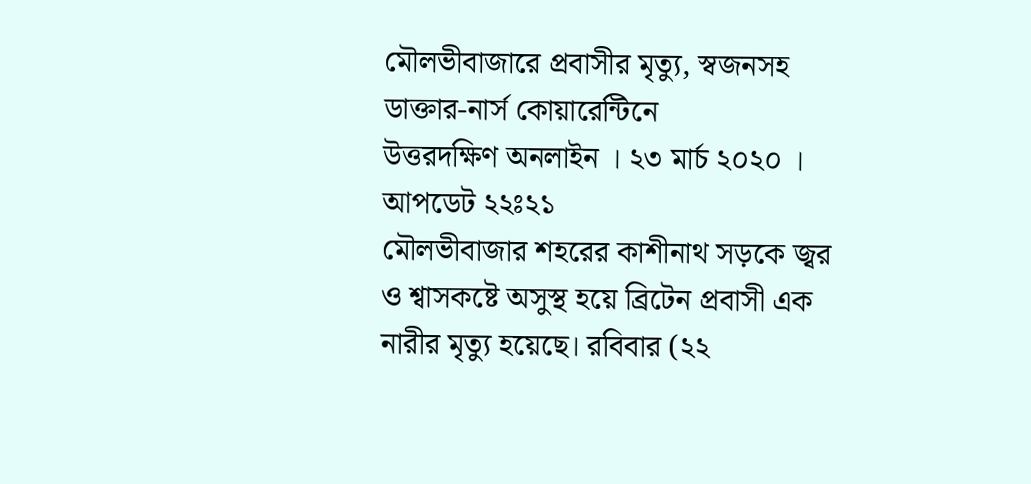মৌলভীবাজারে প্রবাসীর মৃত্যু, স্বজনসহ ডাক্তার-নার্স কোয়ারেন্টিনে
উত্তরদক্ষিণ অনলাইন । ২৩ মার্চ ২০২০ । আপডেট ২২ঃ২১
মৌলভীবাজার শহরের কাশীনাথ সড়কে জ্বর ও শ্বাসকষ্টে অসুস্থ হয়ে ব্রিটেন প্রবাসী এক নারীর মৃত্যু হয়েছে। রবিবার (২২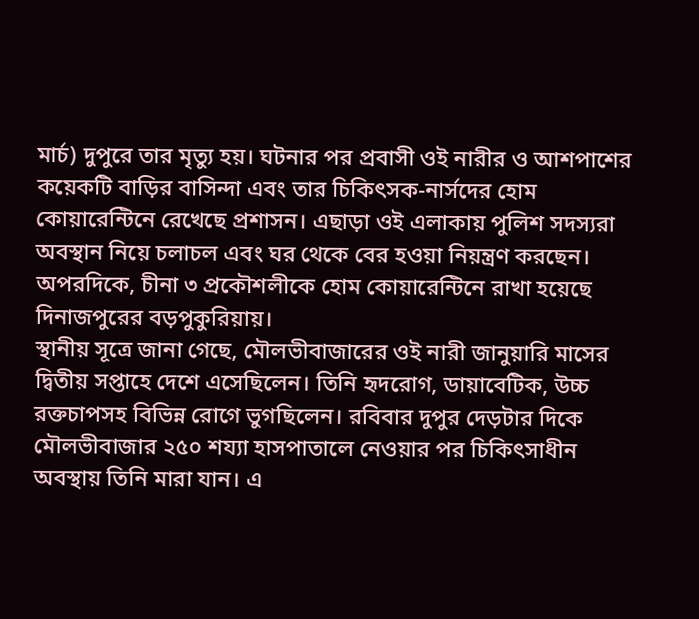মার্চ) দুপুরে তার মৃত্যু হয়। ঘটনার পর প্রবাসী ওই নারীর ও আশপাশের কয়েকটি বাড়ির বাসিন্দা এবং তার চিকিৎসক-নার্সদের হোম কোয়ারেন্টিনে রেখেছে প্রশাসন। এছাড়া ওই এলাকায় পুলিশ সদস্যরা অবস্থান নিয়ে চলাচল এবং ঘর থেকে বের হওয়া নিয়ন্ত্রণ করছেন। অপরদিকে, চীনা ৩ প্রকৌশলীকে হোম কোয়ারেন্টিনে রাখা হয়েছে দিনাজপুরের বড়পুকুরিয়ায়।
স্থানীয় সূত্রে জানা গেছে, মৌলভীবাজারের ওই নারী জানুয়ারি মাসের দ্বিতীয় সপ্তাহে দেশে এসেছিলেন। তিনি হৃদরোগ, ডায়াবেটিক, উচ্চ রক্তচাপসহ বিভিন্ন রোগে ভুগছিলেন। রবিবার দুপুর দেড়টার দিকে মৌলভীবাজার ২৫০ শয্যা হাসপাতালে নেওয়ার পর চিকিৎসাধীন অবস্থায় তিনি মারা যান। এ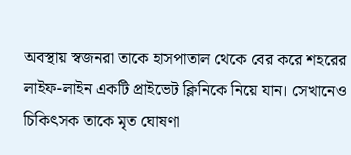অবস্থায় স্বজনরা তাকে হাসপাতাল থেকে বের করে শহরের লাইফ-লাইন একটি প্রাইভেট ক্লিনিকে নিয়ে যান। সেখানেও চিকিৎসক তাকে মৃত ঘোষণা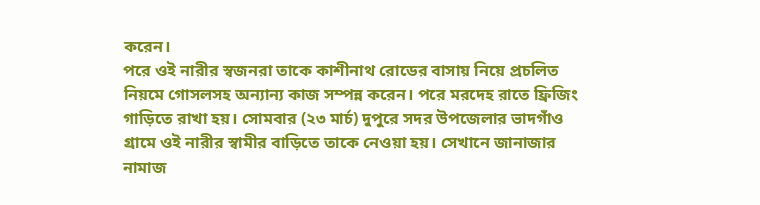করেন।
পরে ওই নারীর স্বজনরা তাকে কাশীনাথ রোডের বাসায় নিয়ে প্রচলিত নিয়মে গোসলসহ অন্যান্য কাজ সম্পন্ন করেন। পরে মরদেহ রাতে ফ্রিজিং গাড়িতে রাখা হয়। সোমবার (২৩ মার্চ) দুপুরে সদর উপজেলার ভাদগাঁও গ্রামে ওই নারীর স্বামীর বাড়িতে তাকে নেওয়া হয়। সেখানে জানাজার নামাজ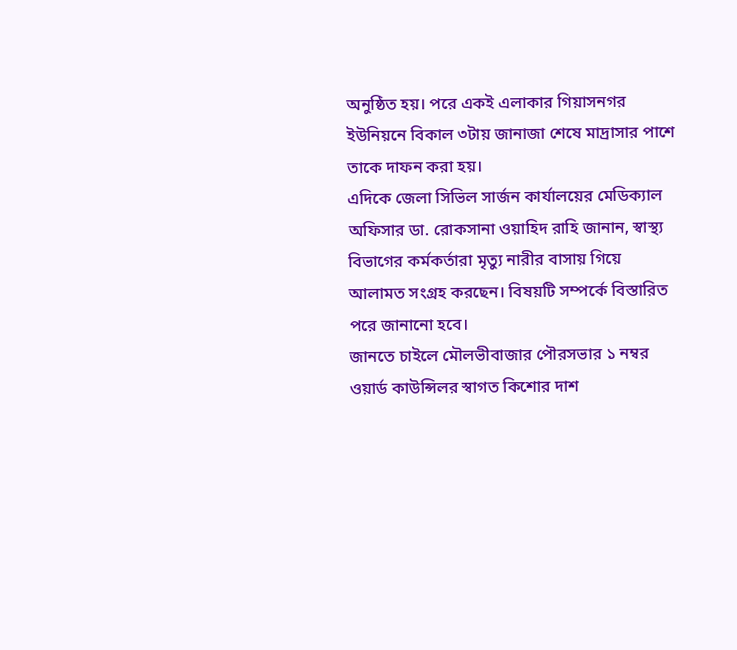অনুষ্ঠিত হয়। পরে একই এলাকার গিয়াসনগর ইউনিয়নে বিকাল ৩টায় জানাজা শেষে মাদ্রাসার পাশে তাকে দাফন করা হয়।
এদিকে জেলা সিভিল সার্জন কার্যালয়ের মেডিক্যাল অফিসার ডা. রোকসানা ওয়াহিদ রাহি জানান, স্বাস্থ্য বিভাগের কর্মকর্তারা মৃত্যু নারীর বাসায় গিয়ে আলামত সংগ্রহ করছেন। বিষয়টি সম্পর্কে বিস্তারিত পরে জানানো হবে।
জানতে চাইলে মৌলভীবাজার পৌরসভার ১ নম্বর ওয়ার্ড কাউন্সিলর স্বাগত কিশোর দাশ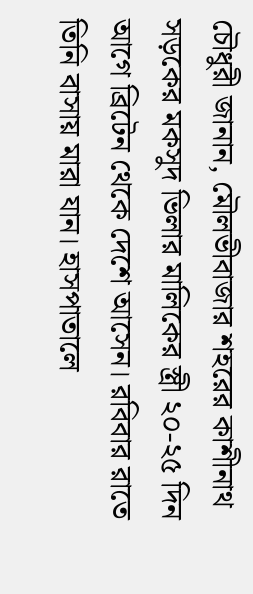চৌধুরী জানান, মৌলভীবাজার শহরের কাশীনাথ সড়কের মকসুদ ভিলার মালিকের স্ত্রী ২০-২৫ দিন আগে ব্রিটেন থেকে দেশে আসেন। রবিবার রাতে তিনি বাসায় মারা যান। হাসপাতালে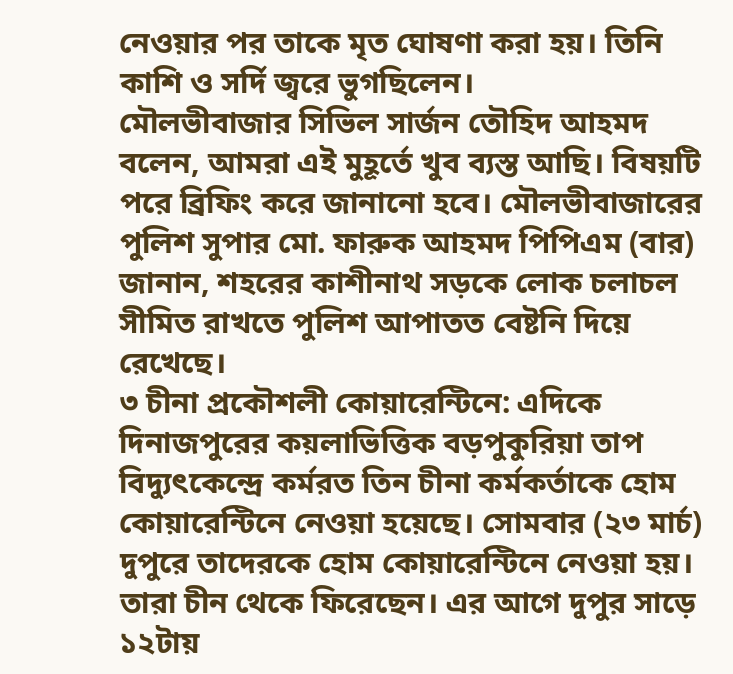নেওয়ার পর তাকে মৃত ঘোষণা করা হয়। তিনি কাশি ও সর্দি জ্বরে ভুগছিলেন।
মৌলভীবাজার সিভিল সার্জন তৌহিদ আহমদ বলেন, আমরা এই মুহূর্তে খুব ব্যস্ত আছি। বিষয়টি পরে ব্রিফিং করে জানানো হবে। মৌলভীবাজারের পুলিশ সুপার মো. ফারুক আহমদ পিপিএম (বার) জানান, শহরের কাশীনাথ সড়কে লোক চলাচল সীমিত রাখতে পুলিশ আপাতত বেষ্টনি দিয়ে রেখেছে।
৩ চীনা প্রকৌশলী কোয়ারেন্টিনে: এদিকে দিনাজপুরের কয়লাভিত্তিক বড়পুকুরিয়া তাপ বিদ্যুৎকেন্দ্রে কর্মরত তিন চীনা কর্মকর্তাকে হোম কোয়ারেন্টিনে নেওয়া হয়েছে। সোমবার (২৩ মার্চ) দুপুরে তাদেরকে হোম কোয়ারেন্টিনে নেওয়া হয়। তারা চীন থেকে ফিরেছেন। এর আগে দুপুর সাড়ে ১২টায়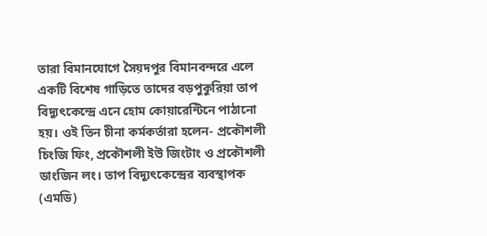তারা বিমানযোগে সৈয়দপুর বিমানবন্দরে এলে একটি বিশেষ গাড়িতে তাদের বড়পুকুরিয়া তাপ বিদ্যুৎকেন্দ্রে এনে হোম কোয়ারেন্টিনে পাঠানো হয়। ওই তিন চীনা কর্মকর্তারা হলেন- প্রকৌশলী চিংজি ফিং, প্রকৌশলী ইউ জিংটাং ও প্রকৌশলী ডাংজিন লং। তাপ বিদ্যুৎকেন্দ্রের ব্যবস্থাপক (এমডি)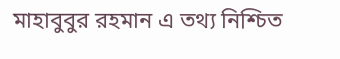মাহাবুবুর রহমান এ তথ্য নিশ্চিত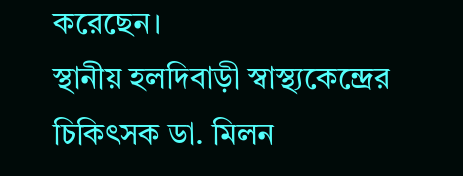করেছেন।
স্থানীয় হলদিবাড়ী স্বাস্থ্যকেন্দ্রের চিকিৎসক ডা. মিলন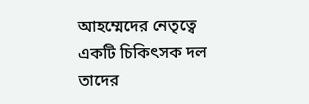আহম্মেদের নেতৃত্বে একটি চিকিৎসক দল তাদের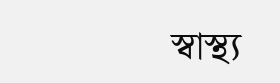স্বাস্থ্য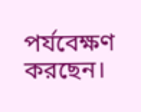পর্যবেক্ষণ করছেন।